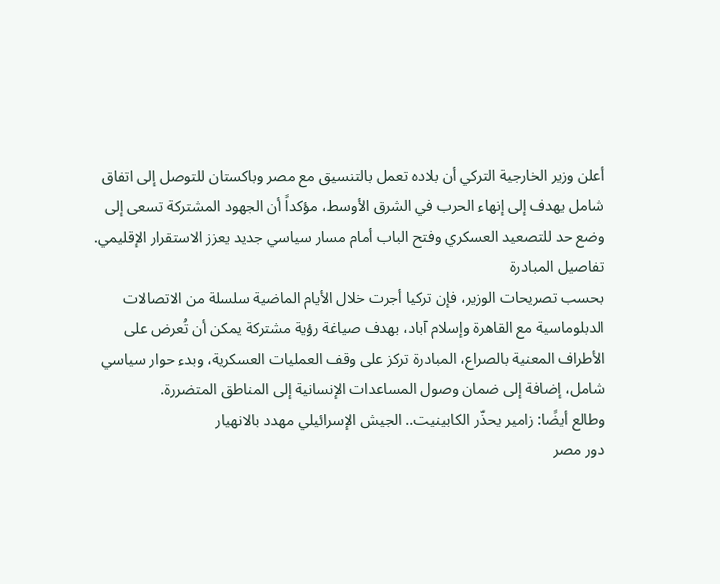أعلن وزير الخارجية التركي أن بلاده تعمل بالتنسيق مع مصر وباكستان للتوصل إلى اتفاق شامل يهدف إلى إنهاء الحرب في الشرق الأوسط، مؤكداً أن الجهود المشتركة تسعى إلى وضع حد للتصعيد العسكري وفتح الباب أمام مسار سياسي جديد يعزز الاستقرار الإقليمي.
تفاصيل المبادرة
بحسب تصريحات الوزير، فإن تركيا أجرت خلال الأيام الماضية سلسلة من الاتصالات الدبلوماسية مع القاهرة وإسلام آباد، بهدف صياغة رؤية مشتركة يمكن أن تُعرض على الأطراف المعنية بالصراع، المبادرة تركز على وقف العمليات العسكرية، وبدء حوار سياسي شامل، إضافة إلى ضمان وصول المساعدات الإنسانية إلى المناطق المتضررة.
وطالع أيضًا: زامير يحذّر الكابينيت.. الجيش الإسرائيلي مهدد بالانهيار
دور مصر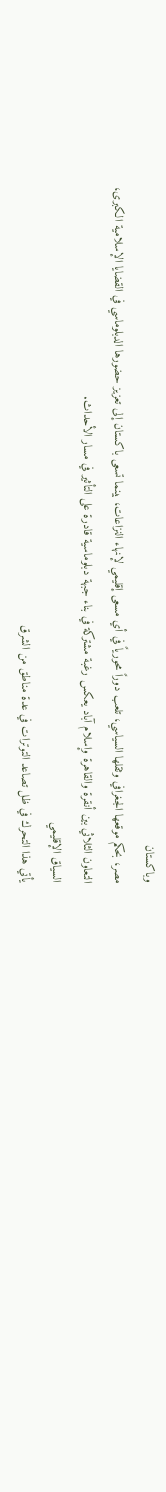وباكستان
مصر، بحكم موقعها الجغرافي وثقلها السياسي، تلعب دوراً محورياً في أي مسعى إقليمي لإنهاء النزاعات، بينما تسعى باكستان إلى تعزيز حضورها الدبلوماسي في القضايا الإسلامية الكبرى، التعاون الثلاثي بين أنقرة والقاهرة وإسلام آباد يعكس رغبة مشتركة في بناء جبهة دبلوماسية قادرة على التأثير في مسار الأحداث.
السياق الإقليمي
يأتي هذا التحرك في ظل تصاعد التوترات في عدة مناطق من الشرق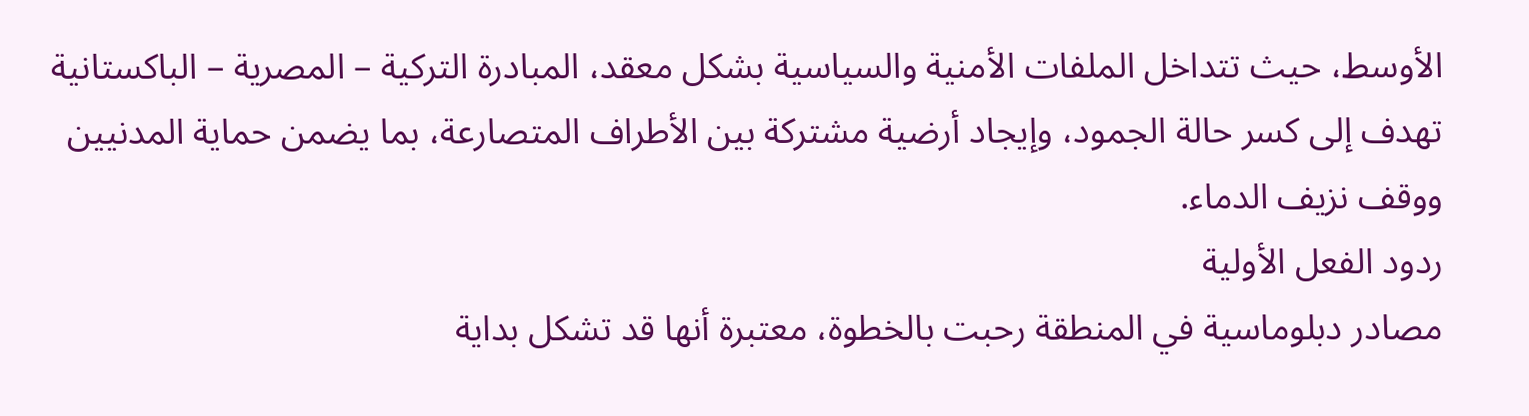الأوسط، حيث تتداخل الملفات الأمنية والسياسية بشكل معقد، المبادرة التركية – المصرية – الباكستانية تهدف إلى كسر حالة الجمود، وإيجاد أرضية مشتركة بين الأطراف المتصارعة، بما يضمن حماية المدنيين ووقف نزيف الدماء.
ردود الفعل الأولية
مصادر دبلوماسية في المنطقة رحبت بالخطوة، معتبرة أنها قد تشكل بداية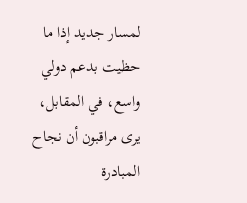لمسار جديد إذا ما حظيت بدعم دولي واسع، في المقابل، يرى مراقبون أن نجاح المبادرة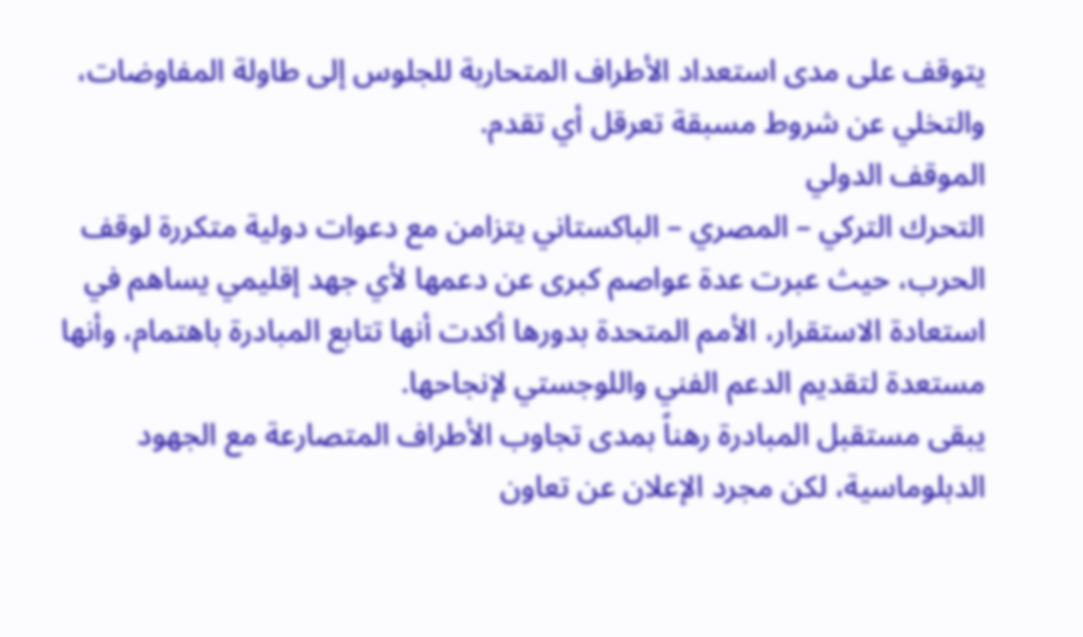يتوقف على مدى استعداد الأطراف المتحاربة للجلوس إلى طاولة المفاوضات، والتخلي عن شروط مسبقة تعرقل أي تقدم.
الموقف الدولي
التحرك التركي – المصري – الباكستاني يتزامن مع دعوات دولية متكررة لوقف الحرب، حيث عبرت عدة عواصم كبرى عن دعمها لأي جهد إقليمي يساهم في استعادة الاستقرار، الأمم المتحدة بدورها أكدت أنها تتابع المبادرة باهتمام، وأنها مستعدة لتقديم الدعم الفني واللوجستي لإنجاحها.
يبقى مستقبل المبادرة رهناً بمدى تجاوب الأطراف المتصارعة مع الجهود الدبلوماسية، لكن مجرد الإعلان عن تعاون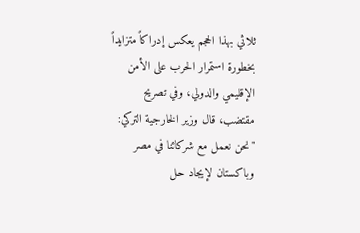ثلاثي بهذا الحجم يعكس إدراكاً متزايداً بخطورة استمرار الحرب على الأمن الإقليمي والدولي، وفي تصريح مقتضب، قال وزير الخارجية التركي: "نحن نعمل مع شركائنا في مصر وباكستان لإيجاد حل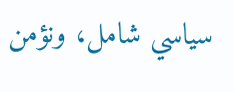سياسي شامل، ونؤمن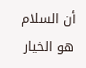أن السلام هو الخيار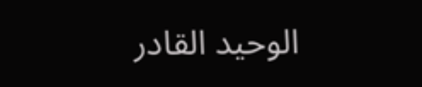الوحيد القادر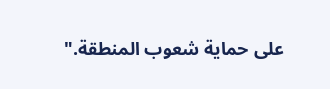على حماية شعوب المنطقة."